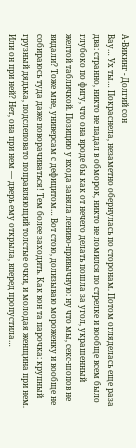А-Викинг - Долгий сон
Вау… Ух ты… Покраснела, незаметно обернулась по сторонам. Потом огляделась еще раза два: странно, никто не падал в обморок, никто не ломился по стрелке и вообще всем было глубоко по фигу, что она вроде бы как от нечего делать пошла за угол, украшенный желтой табличкой. Позицию у входа заняла лениво-привычную: ну что мы, секс-шопов не видали? Тоже мне, универсам с дефицитом… Вот стою, долизываю мороженку и вообще не собираюсь туда даже поворачиваться! Тем более заходить. Как вон та парочка: крупный грузный дядька, подслеповато поправляющий толстые очки, и молодая женщина при нем. Или он при ней? Нет, она при нем — дверь ему открыла, вперед пропустила…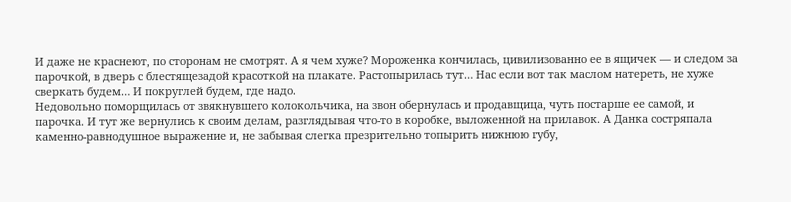И даже не краснеют, по сторонам не смотрят. А я чем хуже? Мороженка кончилась, цивилизованно ее в ящичек — и следом за парочкой, в дверь с блестящезадой красоткой на плакате. Растопырилась тут… Нас если вот так маслом натереть, не хуже сверкать будем… И покруглей будем, где надо.
Недовольно поморщилась от звякнувшего колокольчика, на звон обернулась и продавщица, чуть постарше ее самой, и парочка. И тут же вернулись к своим делам, разглядывая что-то в коробке, выложенной на прилавок. А Данка состряпала каменно-равнодушное выражение и, не забывая слегка презрительно топырить нижнюю губу,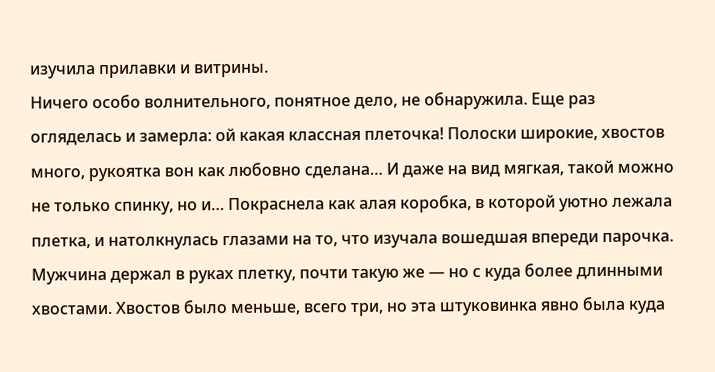изучила прилавки и витрины.
Ничего особо волнительного, понятное дело, не обнаружила. Еще раз огляделась и замерла: ой какая классная плеточка! Полоски широкие, хвостов много, рукоятка вон как любовно сделана… И даже на вид мягкая, такой можно не только спинку, но и… Покраснела как алая коробка, в которой уютно лежала плетка, и натолкнулась глазами на то, что изучала вошедшая впереди парочка. Мужчина держал в руках плетку, почти такую же — но с куда более длинными хвостами. Хвостов было меньше, всего три, но эта штуковинка явно была куда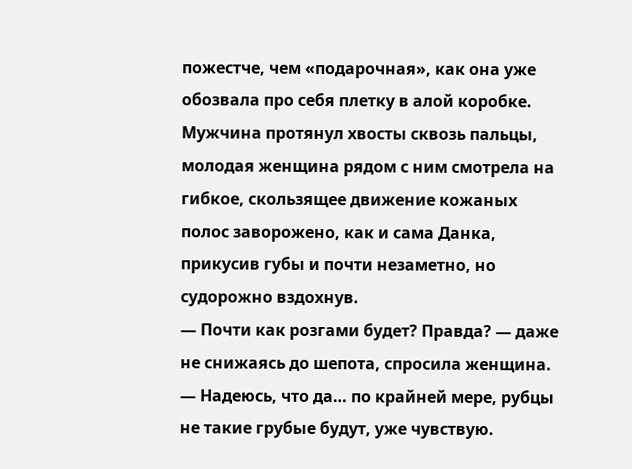пожестче, чем «подарочная», как она уже обозвала про себя плетку в алой коробке. Мужчина протянул хвосты сквозь пальцы, молодая женщина рядом с ним смотрела на гибкое, скользящее движение кожаных полос заворожено, как и сама Данка, прикусив губы и почти незаметно, но судорожно вздохнув.
— Почти как розгами будет? Правда? — даже не снижаясь до шепота, спросила женщина.
— Надеюсь, что да… по крайней мере, рубцы не такие грубые будут, уже чувствую.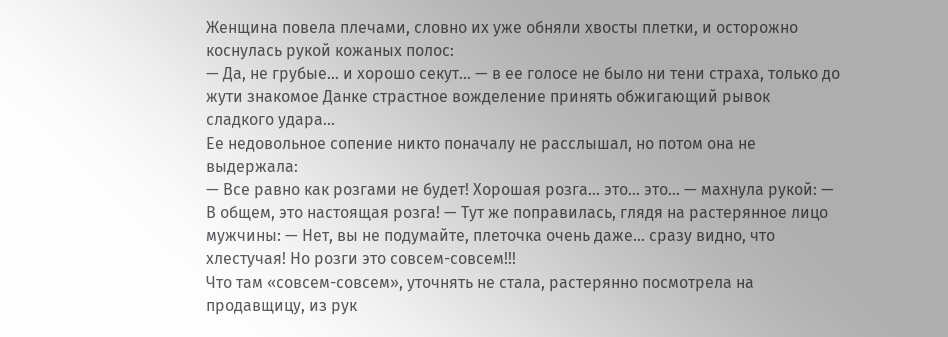Женщина повела плечами, словно их уже обняли хвосты плетки, и осторожно коснулась рукой кожаных полос:
— Да, не грубые… и хорошо секут… — в ее голосе не было ни тени страха, только до жути знакомое Данке страстное вожделение принять обжигающий рывок сладкого удара…
Ее недовольное сопение никто поначалу не расслышал, но потом она не выдержала:
— Все равно как розгами не будет! Хорошая розга… это… это… — махнула рукой: — В общем, это настоящая розга! — Тут же поправилась, глядя на растерянное лицо мужчины: — Нет, вы не подумайте, плеточка очень даже… сразу видно, что хлестучая! Но розги это совсем-совсем!!!
Что там «совсем-совсем», уточнять не стала, растерянно посмотрела на продавщицу, из рук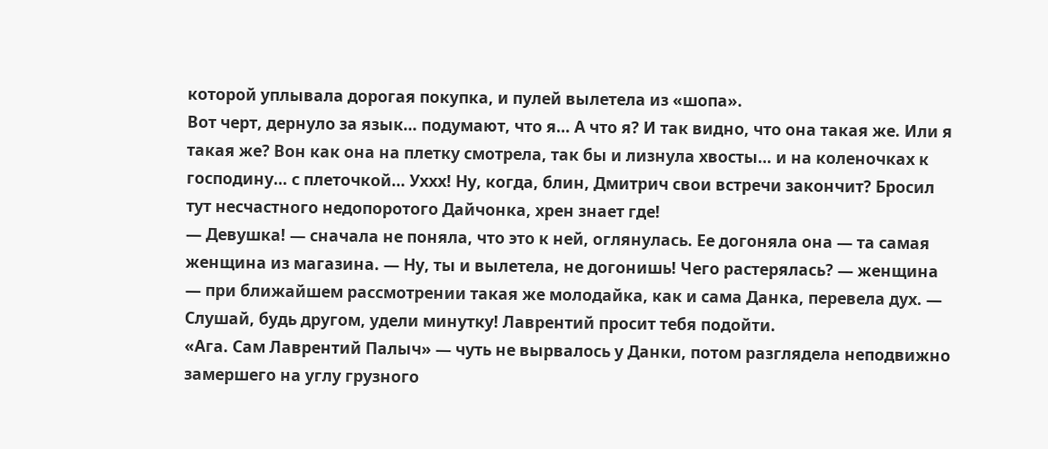которой уплывала дорогая покупка, и пулей вылетела из «шопа».
Вот черт, дернуло за язык… подумают, что я… А что я? И так видно, что она такая же. Или я такая же? Вон как она на плетку смотрела, так бы и лизнула хвосты… и на коленочках к господину… с плеточкой… Уххх! Ну, когда, блин, Дмитрич свои встречи закончит? Бросил тут несчастного недопоротого Дайчонка, хрен знает где!
— Девушка! — сначала не поняла, что это к ней, оглянулась. Ее догоняла она — та самая женщина из магазина. — Ну, ты и вылетела, не догонишь! Чего растерялась? — женщина — при ближайшем рассмотрении такая же молодайка, как и сама Данка, перевела дух. — Слушай, будь другом, удели минутку! Лаврентий просит тебя подойти.
«Ага. Сам Лаврентий Палыч» — чуть не вырвалось у Данки, потом разглядела неподвижно замершего на углу грузного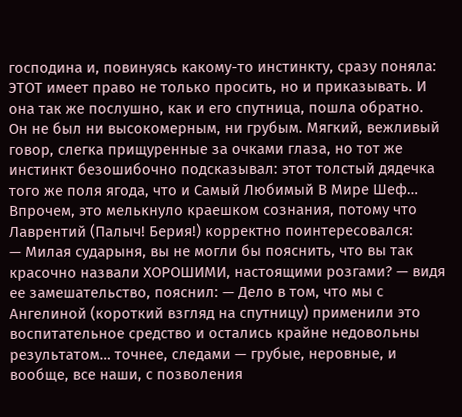господина и, повинуясь какому-то инстинкту, сразу поняла: ЭТОТ имеет право не только просить, но и приказывать. И она так же послушно, как и его спутница, пошла обратно.
Он не был ни высокомерным, ни грубым. Мягкий, вежливый говор, слегка прищуренные за очками глаза, но тот же инстинкт безошибочно подсказывал: этот толстый дядечка того же поля ягода, что и Самый Любимый В Мире Шеф… Впрочем, это мелькнуло краешком сознания, потому что Лаврентий (Палыч! Берия!) корректно поинтересовался:
— Милая сударыня, вы не могли бы пояснить, что вы так красочно назвали ХОРОШИМИ, настоящими розгами? — видя ее замешательство, пояснил: — Дело в том, что мы с Ангелиной (короткий взгляд на спутницу) применили это воспитательное средство и остались крайне недовольны результатом… точнее, следами — грубые, неровные, и вообще, все наши, с позволения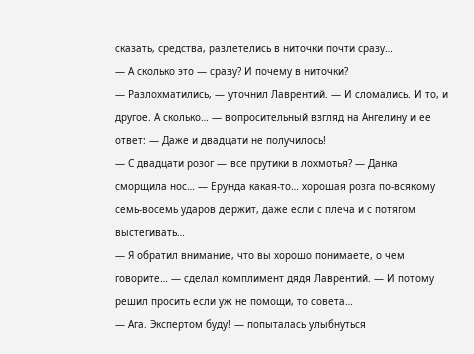сказать, средства, разлетелись в ниточки почти сразу…
— А сколько это — сразу? И почему в ниточки?
— Разлохматились, — уточнил Лаврентий. — И сломались. И то, и другое. А сколько… — вопросительный взгляд на Ангелину и ее ответ: — Даже и двадцати не получилось!
— С двадцати розог — все прутики в лохмотья? — Данка сморщила нос… — Ерунда какая-то… хорошая розга по-всякому семь-восемь ударов держит, даже если с плеча и с потягом выстегивать…
— Я обратил внимание, что вы хорошо понимаете, о чем говорите… — сделал комплимент дядя Лаврентий. — И потому решил просить если уж не помощи, то совета…
— Ага. Экспертом буду! — попыталась улыбнуться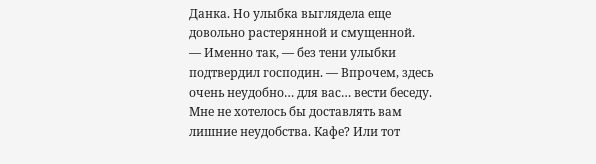Данка. Но улыбка выглядела еще довольно растерянной и смущенной.
— Именно так, — без тени улыбки подтвердил господин. — Впрочем, здесь очень неудобно… для вас… вести беседу. Мне не хотелось бы доставлять вам лишние неудобства. Кафе? Или тот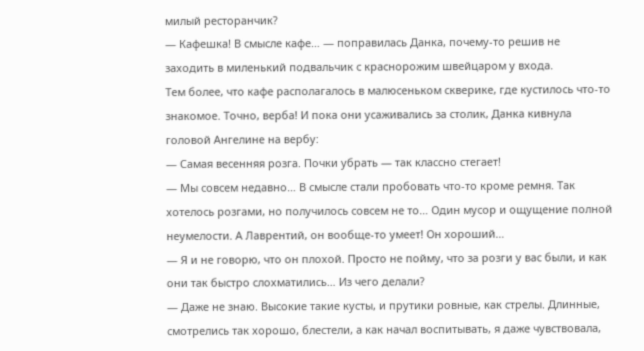милый ресторанчик?
— Кафешка! В смысле кафе… — поправилась Данка, почему-то решив не заходить в миленький подвальчик с краснорожим швейцаром у входа.
Тем более, что кафе располагалось в малюсеньком скверике, где кустилось что-то знакомое. Точно, верба! И пока они усаживались за столик, Данка кивнула головой Ангелине на вербу:
— Самая весенняя розга. Почки убрать — так классно стегает!
— Мы совсем недавно… В смысле стали пробовать что-то кроме ремня. Так хотелось розгами, но получилось совсем не то… Один мусор и ощущение полной неумелости. А Лаврентий, он вообще-то умеет! Он хороший…
— Я и не говорю, что он плохой. Просто не пойму, что за розги у вас были, и как они так быстро слохматились… Из чего делали?
— Даже не знаю. Высокие такие кусты, и прутики ровные, как стрелы. Длинные, смотрелись так хорошо, блестели, а как начал воспитывать, я даже чувствовала,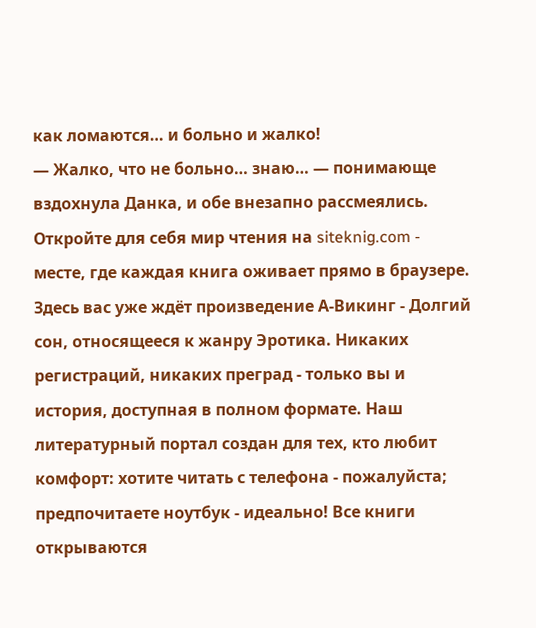как ломаются… и больно и жалко!
— Жалко, что не больно… знаю… — понимающе вздохнула Данка, и обе внезапно рассмеялись.
Откройте для себя мир чтения на siteknig.com - месте, где каждая книга оживает прямо в браузере. Здесь вас уже ждёт произведение А-Викинг - Долгий сон, относящееся к жанру Эротика. Никаких регистраций, никаких преград - только вы и история, доступная в полном формате. Наш литературный портал создан для тех, кто любит комфорт: хотите читать с телефона - пожалуйста; предпочитаете ноутбук - идеально! Все книги открываются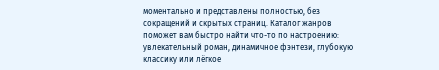моментально и представлены полностью, без сокращений и скрытых страниц. Каталог жанров поможет вам быстро найти что-то по настроению: увлекательный роман, динамичное фэнтези, глубокую классику или лёгкое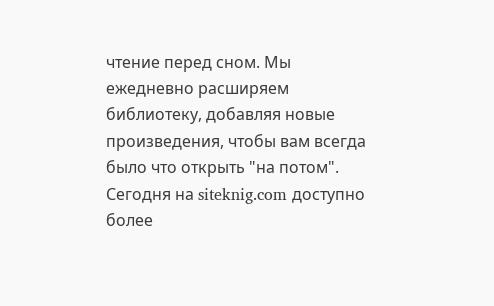чтение перед сном. Мы ежедневно расширяем библиотеку, добавляя новые произведения, чтобы вам всегда было что открыть "на потом". Сегодня на siteknig.com доступно более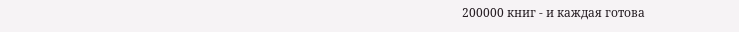200000 книг - и каждая готова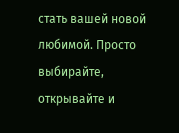стать вашей новой любимой. Просто выбирайте, открывайте и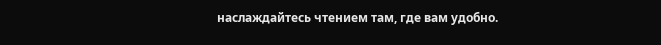наслаждайтесь чтением там, где вам удобно.